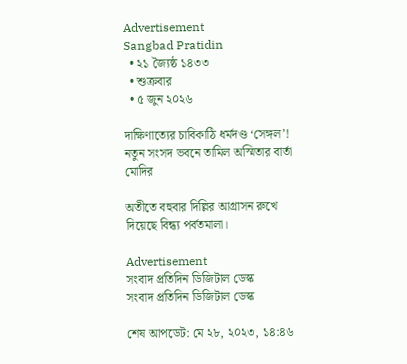Advertisement
Sangbad Pratidin
  • ২১ জ্যৈষ্ঠ ১৪৩৩
  • শুক্রবার
  • ৫ জুন ২০২৬

দাক্ষিণাত্যের চাবিকাঠি ধর্মদণ্ড ‘সেঙ্গল’! নতুন সংসদ ভবনে তামিল অস্মিতার বার্তা মোদির

অতীতে বহুবার দিল্লির আগ্রাসন রুখে দিয়েছে বিন্ধ্য পর্বতমালা।

Advertisement
সংবাদ প্রতিদিন ডিজিটাল ডেস্ক
সংবাদ প্রতিদিন ডিজিটাল ডেস্ক

শেষ আপডেট: মে ২৮, ২০২৩, ১৪:৪৬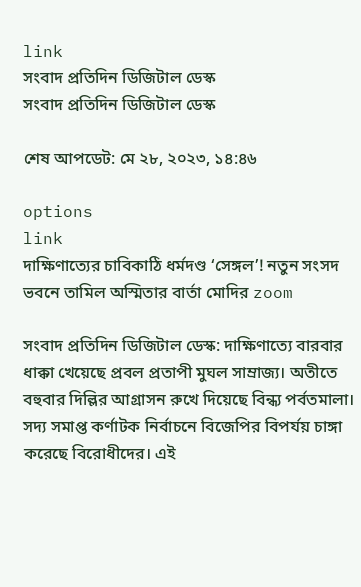link
সংবাদ প্রতিদিন ডিজিটাল ডেস্ক
সংবাদ প্রতিদিন ডিজিটাল ডেস্ক

শেষ আপডেট: মে ২৮, ২০২৩, ১৪:৪৬

options
link
দাক্ষিণাত্যের চাবিকাঠি ধর্মদণ্ড ‘সেঙ্গল’! নতুন সংসদ ভবনে তামিল অস্মিতার বার্তা মোদির zoom

সংবাদ প্রতিদিন ডিজিটাল ডেস্ক: দাক্ষিণাত্যে বারবার ধাক্কা খেয়েছে প্রবল প্রতাপী মুঘল সাম্রাজ্য। অতীতে বহুবার দিল্লির আগ্রাসন রুখে দিয়েছে বিন্ধ্য পর্বতমালা। সদ্য সমাপ্ত কর্ণাটক নির্বাচনে বিজেপির বিপর্যয় চাঙ্গা করেছে বিরোধীদের। এই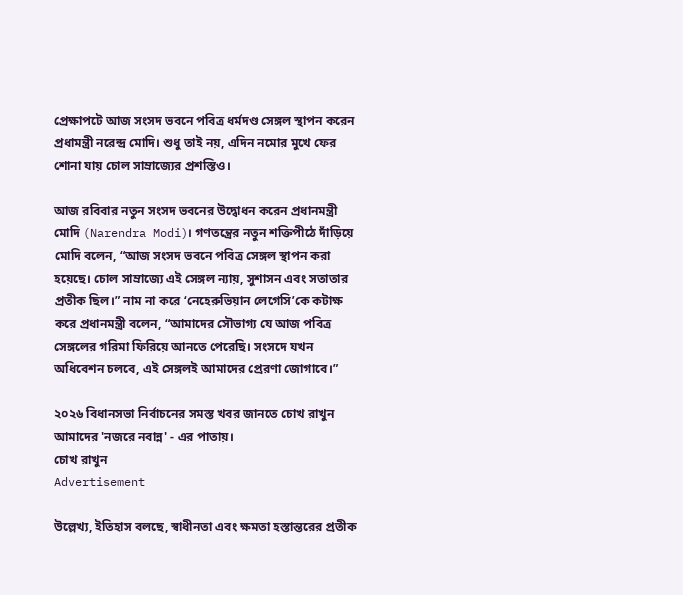প্রেক্ষাপটে আজ সংসদ ভবনে পবিত্র ধর্মদণ্ড সেঙ্গল স্থাপন করেন প্রধামন্ত্রী নরেন্দ্র মোদি। শুধু তাই নয়, এদিন নমোর মুখে ফের শোনা যায় চোল সাম্রাজ্যের প্রশস্তিও।

আজ রবিবার নতুন সংসদ ভবনের উদ্বোধন করেন প্রধানমন্ত্রী মোদি (Narendra Modi)। গণতন্ত্রের নতুন শক্তিপীঠে দাঁড়িয়ে মোদি বলেন, “আজ সংসদ ভবনে পবিত্র সেঙ্গল স্থাপন করা হয়েছে। চোল সাম্রাজ্যে এই সেঙ্গল ন্যায়, সুশাসন এবং সতাতার প্রতীক ছিল।” নাম না করে ‘নেহেরুভিয়ান লেগেসি’কে কটাক্ষ করে প্রধানমন্ত্রী বলেন, “আমাদের সৌভাগ্য যে আজ পবিত্র সেঙ্গলের গরিমা ফিরিয়ে আনতে পেরেছি। সংসদে যখন অধিবেশন চলবে, এই সেঙ্গলই আমাদের প্রেরণা জোগাবে।”

২০২৬ বিধানসভা নির্বাচনের সমস্ত খবর জানতে চোখ রাখুন আমাদের 'নজরে নবান্ন' - এর পাতায়।
চোখ রাখুন
Advertisement

উল্লেখ্য, ইতিহাস বলছে, স্বাধীনতা এবং ক্ষমতা হস্তান্তরের প্রতীক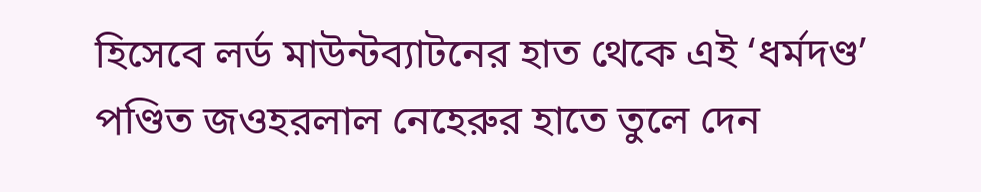হিসেবে লর্ড মাউন্টব্যাটনের হাত থেকে এই ‘ধর্মদণ্ড’ পণ্ডিত জওহরলাল নেহেরুর হাতে তুলে দেন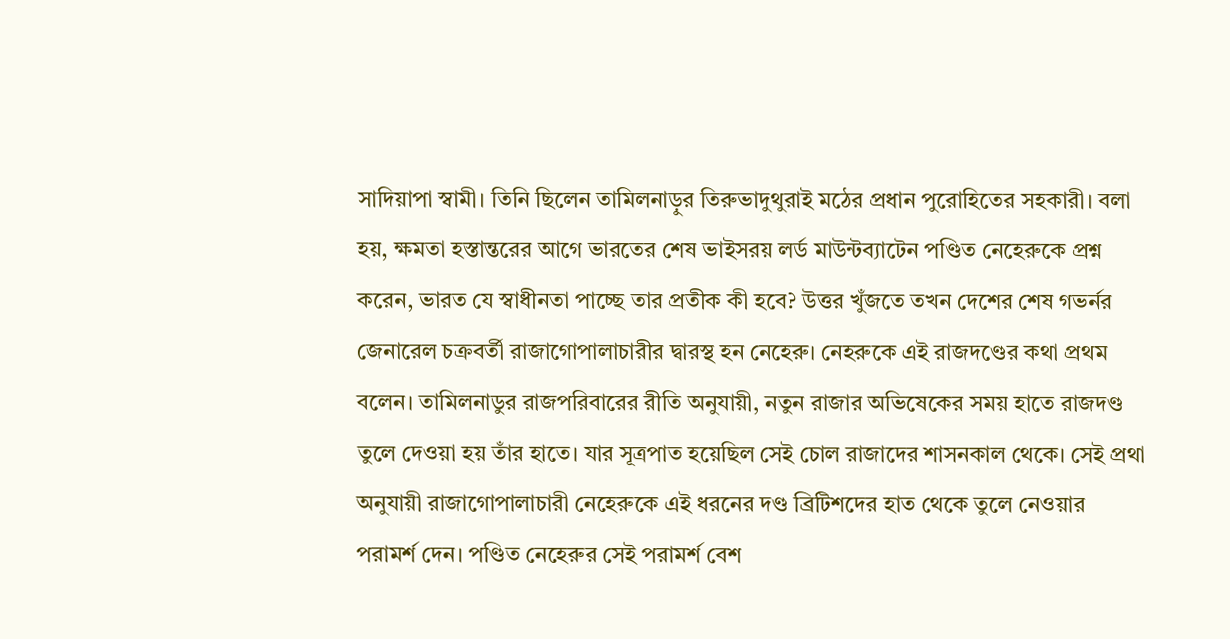সাদিয়াপা স্বামী। তিনি ছিলেন তামিলনাড়ুর তিরুভাদুথুরাই মঠের প্রধান পুরোহিতের সহকারী। বলা হয়, ক্ষমতা হস্তান্তরের আগে ভারতের শেষ ভাইসরয় লর্ড মাউন্টব্যাটেন পণ্ডিত নেহেরুকে প্রশ্ন করেন, ভারত যে স্বাধীনতা পাচ্ছে তার প্রতীক কী হবে? উত্তর খুঁজতে তখন দেশের শেষ গভর্নর জেনারেল চক্রবর্তী রাজাগোপালাচারীর দ্বারস্থ হন নেহেরু। নেহরুকে এই রাজদণ্ডের কথা প্রথম বলেন। তামিলনাডুর রাজপরিবারের রীতি অনুযায়ী, নতুন রাজার অভিষেকের সময় হাতে রাজদণ্ড তুলে দেওয়া হয় তাঁর হাতে। যার সূত্রপাত হয়েছিল সেই চোল রাজাদের শাসনকাল থেকে। সেই প্রথা অনুযায়ী রাজাগোপালাচারী নেহেরুকে এই ধরনের দণ্ড ব্রিটিশদের হাত থেকে তুলে নেওয়ার পরামর্শ দেন। পণ্ডিত নেহেরুর সেই পরামর্শ বেশ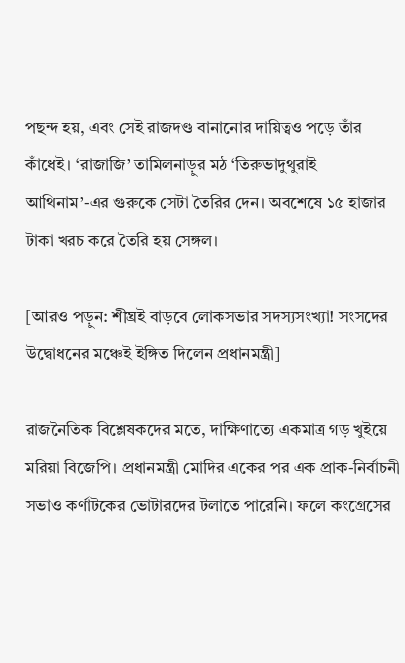পছন্দ হয়, এবং সেই রাজদণ্ড বানানোর দায়িত্বও পড়ে তাঁর কাঁধেই। ‘রাজাজি’ তামিলনাড়ুর মঠ ‘তিরুভাদুথুরাই আথিনাম’-এর গুরুকে সেটা তৈরির দেন। অবশেষে ১৫ হাজার টাকা খরচ করে তৈরি হয় সেঙ্গল।

[আরও পড়ুন: শীঘ্রই বাড়বে লোকসভার সদস্যসংখ্যা! সংসদের উদ্বোধনের মঞ্চেই ইঙ্গিত দিলেন প্রধানমন্ত্রী]

রাজনৈতিক বিশ্লেষকদের মতে, দাক্ষিণাত্যে একমাত্র গড় খুইয়ে মরিয়া বিজেপি। প্রধানমন্ত্রী মোদির একের পর এক প্রাক-নির্বাচনী সভাও কর্ণাটকের ভোটারদের টলাতে পারেনি। ফলে কংগ্রেসের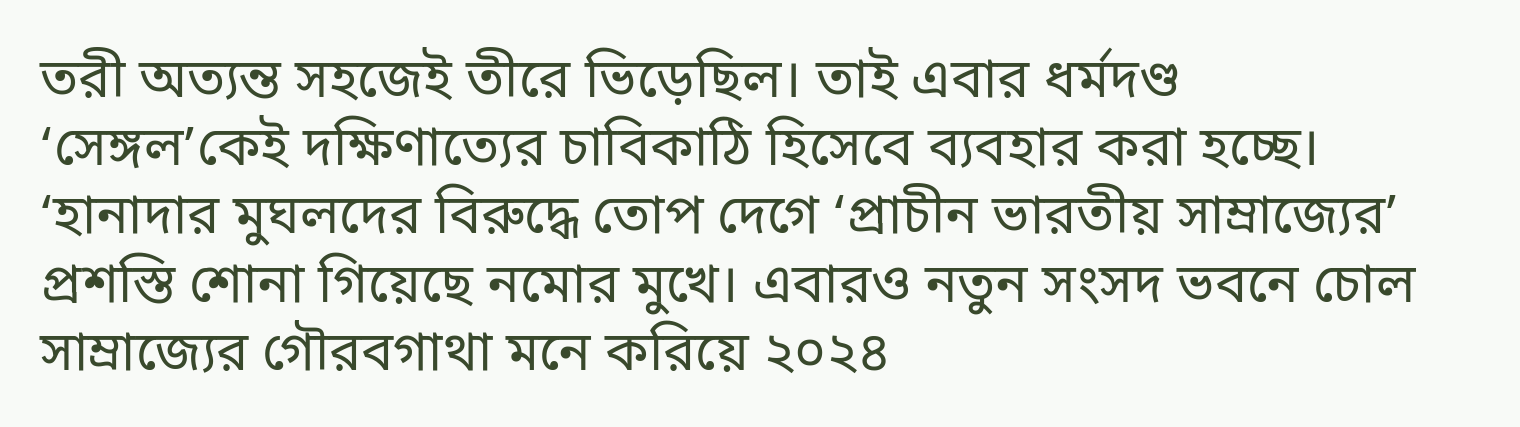তরী অত্যন্ত সহজেই তীরে ভিড়েছিল। তাই এবার ধর্মদণ্ড ‘সেঙ্গল’কেই দক্ষিণাত্যের চাবিকাঠি হিসেবে ব্যবহার করা হচ্ছে। ‘হানাদার মুঘলদের বিরুদ্ধে তোপ দেগে ‘প্রাচীন ভারতীয় সাম্রাজ্যের’ প্রশস্তি শোনা গিয়েছে নমোর মুখে। এবারও নতুন সংসদ ভবনে চোল সাম্রাজ্যের গৌরবগাথা মনে করিয়ে ২০২৪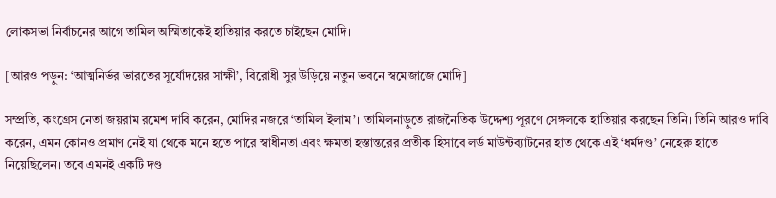লোকসভা নির্বাচনের আগে তামিল অস্মিতাকেই হাতিয়ার করতে চাইছেন মোদি।

[আরও পড়ুন: ‘আত্মনির্ভর ভারতের সূর্যোদয়ের সাক্ষী’, বিরোধী সুর উড়িয়ে নতুন ভবনে স্বমেজাজে মোদি]

সম্প্রতি, কংগ্রেস নেতা জয়রাম রমেশ দাবি করেন, মোদির নজরে ‘তামিল ইলাম’। তামিলনাড়ুতে রাজনৈতিক উদ্দেশ্য পূরণে সেঙ্গলকে হাতিয়ার করছেন তিনি। তিনি আরও দাবি করেন, এমন কোনও প্রমাণ নেই যা থেকে মনে হতে পারে স্বাধীনতা এবং ক্ষমতা হস্তান্তরের প্রতীক হিসাবে লর্ড মাউন্টব্যাটনের হাত থেকে এই ‘ধর্মদণ্ড’ নেহেরু হাতে নিয়েছিলেন। তবে এমনই একটি দণ্ড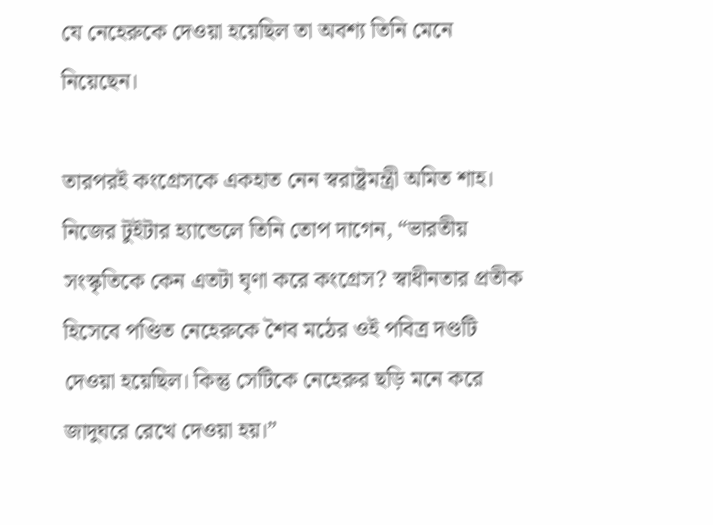যে নেহেরুকে দেওয়া হয়েছিল তা অবশ্য তিনি মেনে নিয়েছেন।

তারপরই কংগ্রেসকে একহাত নেন স্বরাষ্ট্রমন্ত্রী অমিত শাহ। নিজের টুইটার হ্যান্ডেলে তিনি তোপ দাগেন, “ভারতীয় সংস্কৃতিকে কেন এতটা ঘৃণা করে কংগ্রেস? স্বাধীনতার প্রতীক হিসেবে পণ্ডিত নেহেরুকে শৈব মঠের ওই পবিত্র দণ্ডটি দেওয়া হয়েছিল। কিন্তু সেটিকে নেহেরুর ছড়ি মনে করে জাদুঘরে রেখে দেওয়া হয়।”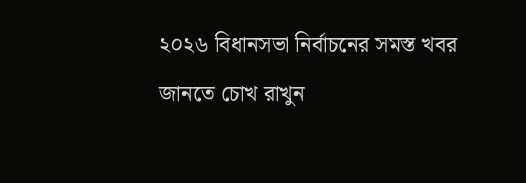২০২৬ বিধানসভা নির্বাচনের সমস্ত খবর জানতে চোখ রাখুন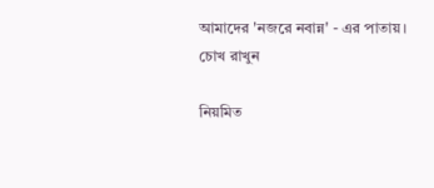আমাদের 'নজরে নবান্ন' - এর পাতায়।
চোখ রাখুন

নিয়মিত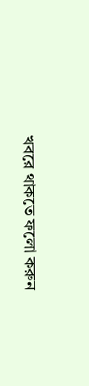খবরে থাকতে ফলো করুন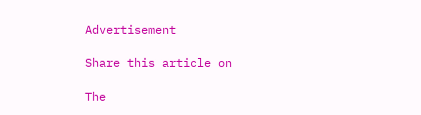Advertisement

Share this article on

The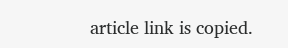article link is copied.